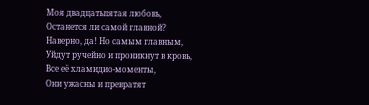Моя двадцатьпятая любовь,
Останется ли самой главной?
Наверно, да! Но самым главным,
Уйдут ручейно и проникнут в кровь,
Все её хламидио-моменты,
Они ужасны и превратят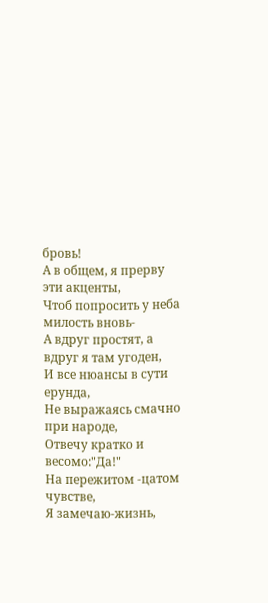бровь!
А в общем, я прерву эти акценты,
Чтоб попросить у неба милость вновь-
А вдруг простят, а вдруг я там угоден,
И все нюансы в сути ерунда,
Не выражаясь смачно при народе,
Отвечу кратко и весомо:"Да!"
На пережитом -цатом чувстве,
Я замечаю-жизнь,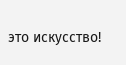это искусство!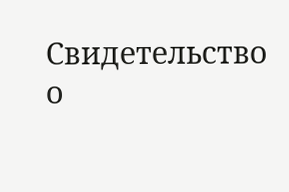Свидетельство о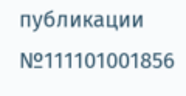публикации №111101001856